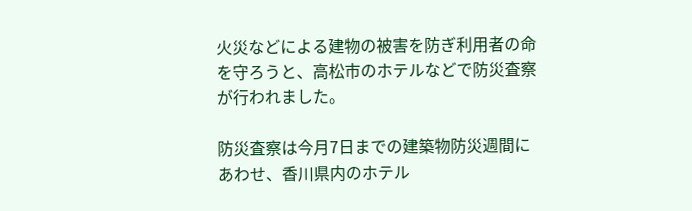火災などによる建物の被害を防ぎ利用者の命を守ろうと、高松市のホテルなどで防災査察が行われました。

防災査察は今月7日までの建築物防災週間にあわせ、香川県内のホテル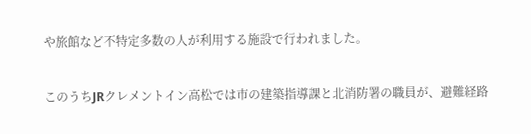や旅館など不特定多数の人が利用する施設で行われました。

このうちJRクレメントイン高松では市の建築指導課と北消防署の職員が、避難経路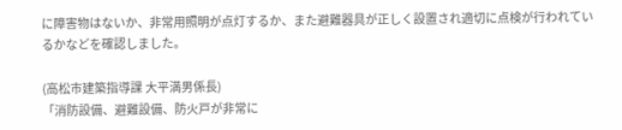に障害物はないか、非常用照明が点灯するか、また避難器具が正しく設置され適切に点検が行われているかなどを確認しました。

(高松市建築指導課 大平満男係長)
「消防設備、避難設備、防火戸が非常に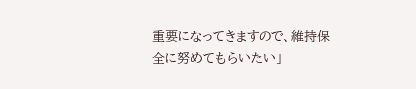重要になってきますので、維持保全に努めてもらいたい」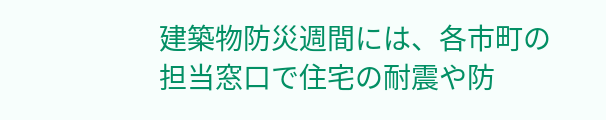建築物防災週間には、各市町の担当窓口で住宅の耐震や防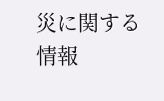災に関する情報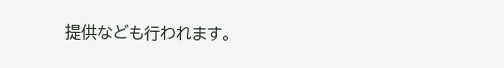提供なども行われます。